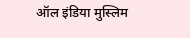ऑल इंडिया मुस्लिम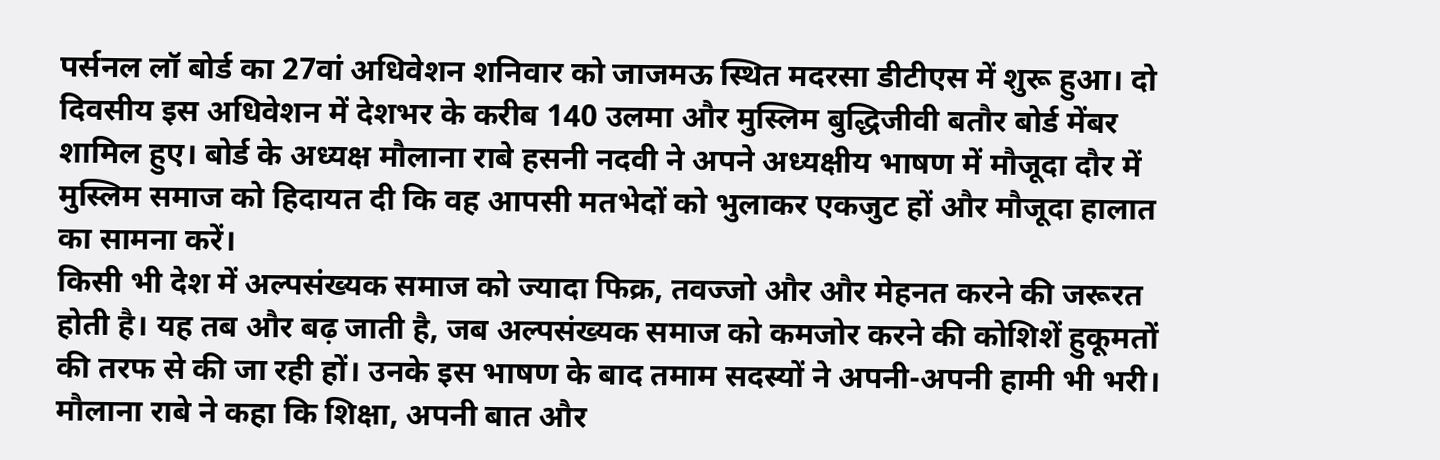पर्सनल लॉ बोर्ड का 27वां अधिवेशन शनिवार को जाजमऊ स्थित मदरसा डीटीएस में शुरू हुआ। दो दिवसीय इस अधिवेशन में देशभर के करीब 140 उलमा और मुस्लिम बुद्धिजीवी बतौर बोर्ड मेंबर शामिल हुए। बोर्ड के अध्यक्ष मौलाना राबे हसनी नदवी ने अपने अध्यक्षीय भाषण में मौजूदा दौर में मुस्लिम समाज को हिदायत दी कि वह आपसी मतभेदों को भुलाकर एकजुट हों और मौजूदा हालात का सामना करें।
किसी भी देश में अल्पसंख्यक समाज को ज्यादा फिक्र, तवज्जो और और मेहनत करने की जरूरत होती है। यह तब और बढ़ जाती है, जब अल्पसंख्यक समाज को कमजोर करने की कोशिशें हुकूमतों की तरफ से की जा रही हों। उनके इस भाषण के बाद तमाम सदस्यों ने अपनी-अपनी हामी भी भरी।
मौलाना राबे ने कहा कि शिक्षा, अपनी बात और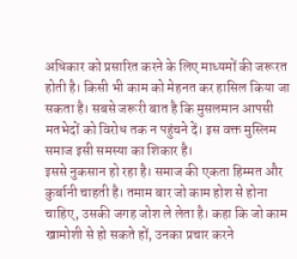अधिकार को प्रसारित करने के लिए माध्यमों की जरूरत होती है। किसी भी काम को मेहनत कर हासिल किया जा सकता है। सबसे जरूरी बात है कि मुसलमान आपसी मतभेदों को विरोध तक न पहुंचने दें। इस वक्त मुस्लिम समाज इसी समस्या का शिकार है।
इससे नुकसान हो रहा है। समाज की एकता हिम्मत और कुर्बानी चाहती है। तमाम बार जो काम होश से होना चाहिए, उसकी जगह जोश ले लेता है। कहा कि जो काम खामोशी से हो सकते हों, उनका प्रचार करने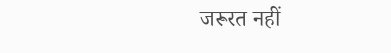जरूरत नहीं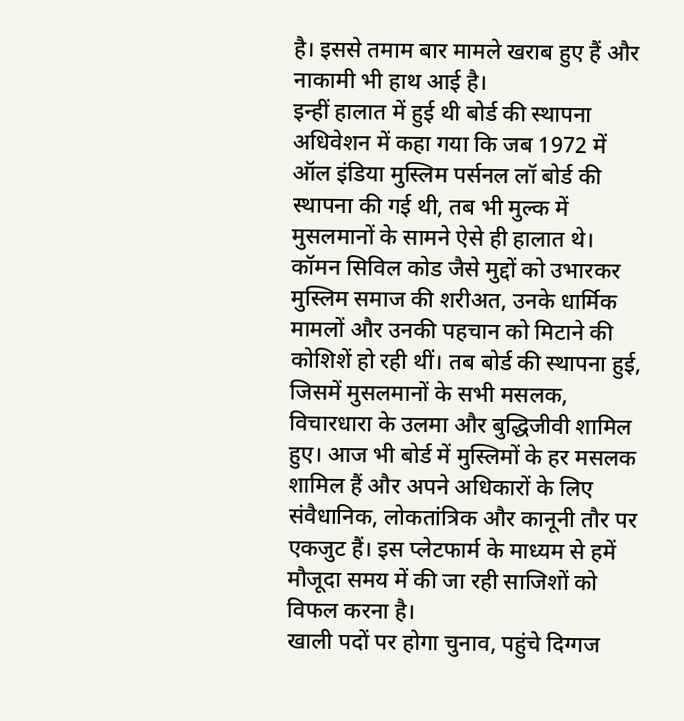है। इससे तमाम बार मामले खराब हुए हैं और नाकामी भी हाथ आई है।
इन्हीं हालात में हुई थी बोर्ड की स्थापना
अधिवेशन में कहा गया कि जब 1972 में ऑल इंडिया मुस्लिम पर्सनल लॉ बोर्ड की स्थापना की गई थी, तब भी मुल्क में मुसलमानों के सामने ऐसे ही हालात थे। कॉमन सिविल कोड जैसे मुद्दों को उभारकर मुस्लिम समाज की शरीअत, उनके धार्मिक मामलों और उनकी पहचान को मिटाने की कोशिशें हो रही थीं। तब बोर्ड की स्थापना हुई, जिसमें मुसलमानों के सभी मसलक, विचारधारा के उलमा और बुद्धिजीवी शामिल हुए। आज भी बोर्ड में मुस्लिमों के हर मसलक शामिल हैं और अपने अधिकारों के लिए संवैधानिक, लोकतांत्रिक और कानूनी तौर पर एकजुट हैं। इस प्लेटफार्म के माध्यम से हमें मौजूदा समय में की जा रही साजिशों को विफल करना है।
खाली पदों पर होगा चुनाव, पहुंचे दिग्गज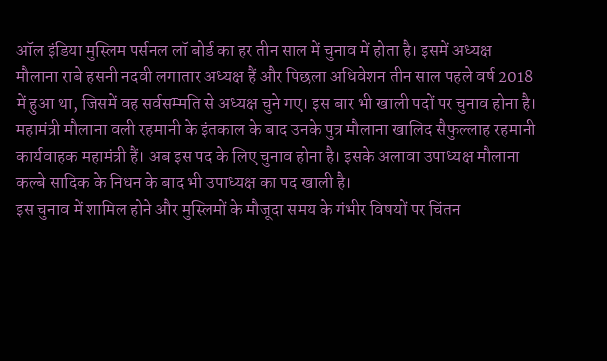ऑल इंडिया मुस्लिम पर्सनल लॉ बोर्ड का हर तीन साल में चुनाव में होता है। इसमें अध्यक्ष मौलाना राबे हसनी नदवी लगातार अध्यक्ष हैं और पिछला अधिवेशन तीन साल पहले वर्ष 2018 में हुआ था, जिसमें वह सर्वसम्मति से अध्यक्ष चुने गए। इस बार भी खाली पदों पर चुनाव होना है। महामंत्री मौलाना वली रहमानी के इंतकाल के बाद उनके पुत्र मौलाना खालिद सैफुल्लाह रहमानी कार्यवाहक महामंत्री हैं। अब इस पद के लिए चुनाव होना है। इसके अलावा उपाध्यक्ष मौलाना कल्बे सादिक के निधन के बाद भी उपाध्यक्ष का पद खाली है।
इस चुनाव में शामिल होने और मुस्लिमों के मौजूदा समय के गंभीर विषयों पर चिंतन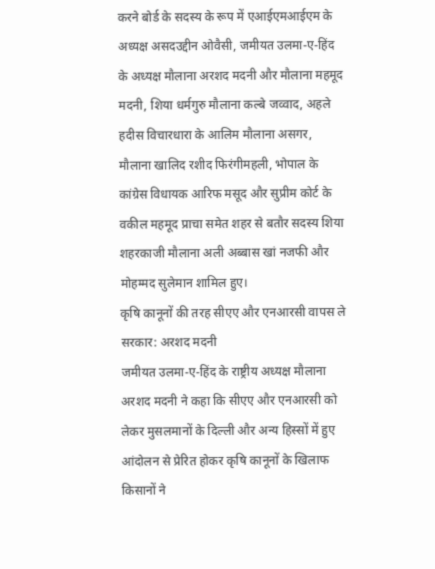करने बोर्ड के सदस्य के रूप में एआईएमआईएम के अध्यक्ष असदउद्दीन ओवैसी, जमीयत उलमा-ए-हिंद के अध्यक्ष मौलाना अरशद मदनी और मौलाना महमूद मदनी, शिया धर्मगुरु मौलाना कल्बे जव्वाद, अहले हदीस विचारधारा के आलिम मौलाना असगर, मौलाना खालिद रशीद फिरंगीमहली, भोपाल के कांग्रेस विधायक आरिफ मसूद और सुप्रीम कोर्ट के वकील महमूद प्राचा समेत शहर से बतौर सदस्य शिया शहरकाजी मौलाना अली अब्बास खां नजफी और मोहम्मद सुलेमान शामिल हुए।
कृषि कानूनों की तरह सीएए और एनआरसी वापस ले सरकार: अरशद मदनी
जमीयत उलमा-ए-हिंद के राष्ट्रीय अध्यक्ष मौलाना अरशद मदनी ने कहा कि सीएए और एनआरसी को लेकर मुसलमानों के दिल्ली और अन्य हिस्सों में हुए आंदोलन से प्रेरित होकर कृषि कानूनों के खिलाफ किसानों ने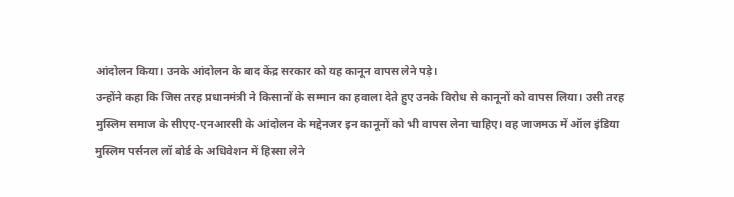आंदोलन किया। उनके आंदोलन के बाद केंद्र सरकार को यह कानून वापस लेने पड़े।
उन्होंने कहा कि जिस तरह प्रधानमंत्री ने किसानों के सम्मान का हवाला देते हुए उनके विरोध से कानूनों को वापस लिया। उसी तरह मुस्लिम समाज के सीएए-एनआरसी के आंदोलन के मद्देनजर इन कानूनों को भी वापस लेना चाहिए। वह जाजमऊ में ऑल इंडिया मुस्लिम पर्सनल लॉ बोर्ड के अधिवेशन में हिस्सा लेने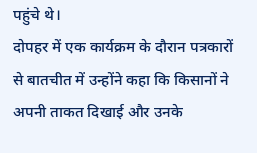पहुंचे थे।
दोपहर में एक कार्यक्रम के दौरान पत्रकारों से बातचीत में उन्होंने कहा कि किसानों ने अपनी ताकत दिखाई और उनके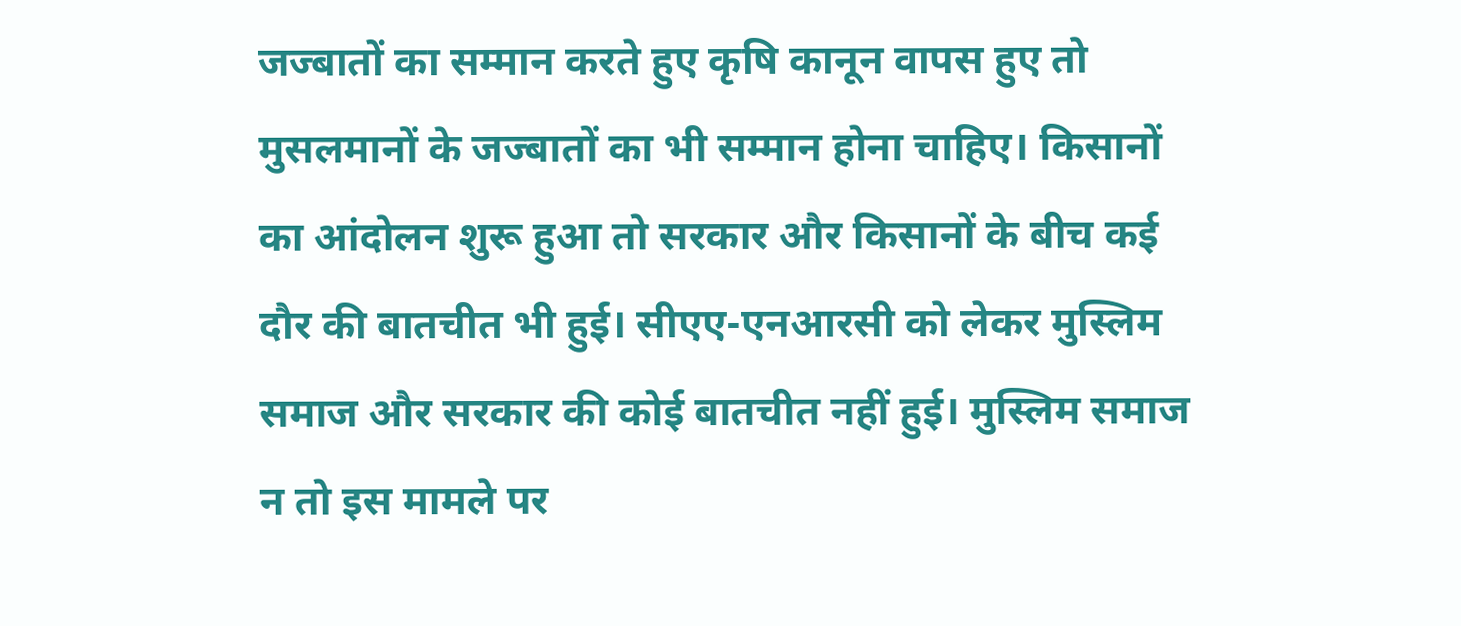जज्बातों का सम्मान करते हुए कृषि कानून वापस हुए तो मुसलमानों के जज्बातों का भी सम्मान होना चाहिए। किसानों का आंदोलन शुरू हुआ तो सरकार और किसानों के बीच कई दौर की बातचीत भी हुई। सीएए-एनआरसी को लेकर मुस्लिम समाज और सरकार की कोई बातचीत नहीं हुई। मुस्लिम समाज न तो इस मामले पर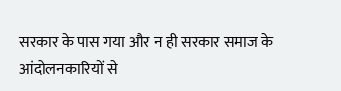सरकार के पास गया और न ही सरकार समाज के आंदोलनकारियों से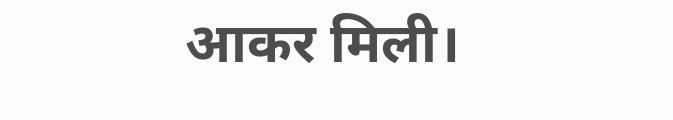आकर मिली।